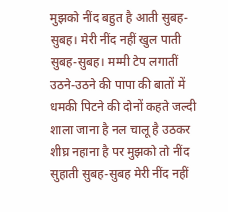मुझको नींद बहुत है आती सुबह-सुबह। मेरी नींद नहीं खुल पाती सुबह-सुबह। मम्मी टेप लगातीं उठने-उठने की पापा की बातों में धमकी पिटने की दोनों कहते जल्दी शाला जाना है नल चालू है उठकर शीघ्र नहाना है पर मुझको तो नींद सुहाती सुबह-सुबह मेरी नींद नहीं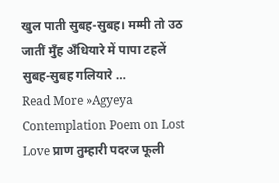खुल पाती सुबह-सुबह। मम्मी तो उठ जातीं मुँह अँधियारे में पापा टहलें सुबह-सुबह गलियारे …
Read More »Agyeya Contemplation Poem on Lost Love प्राण तुम्हारी पदरज फूली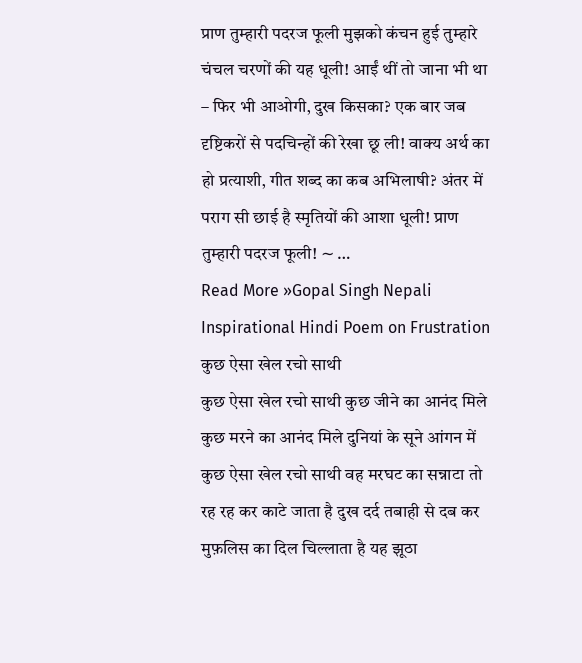प्राण तुम्हारी पदरज फूली मुझको कंचन हुई तुम्हारे चंचल चरणों की यह धूली! आईं थीं तो जाना भी था – फिर भी आओगी‚ दुख किसका? एक बार जब दृष्टिकरों से पदचिन्हों की रेखा छू ली! वाक्य अर्थ का हो प्रत्याशी‚ गीत शब्द का कब अभिलाषी? अंतर में पराग सी छाई है स्मृतियों की आशा धूली! प्राण तुम्हारी पदरज फूली! ∼ …
Read More »Gopal Singh Nepali Inspirational Hindi Poem on Frustration कुछ ऐसा खेल रचो साथी
कुछ ऐसा खेल रचो साथी कुछ जीने का आनंद मिले कुछ मरने का आनंद मिले दुनियां के सूने आंगन में कुछ ऐसा खेल रचो साथी वह मरघट का सन्नाटा तो रह रह कर काटे जाता है दुख दर्द तबाही से दब कर मुफ़लिस का दिल चिल्लाता है यह झूठा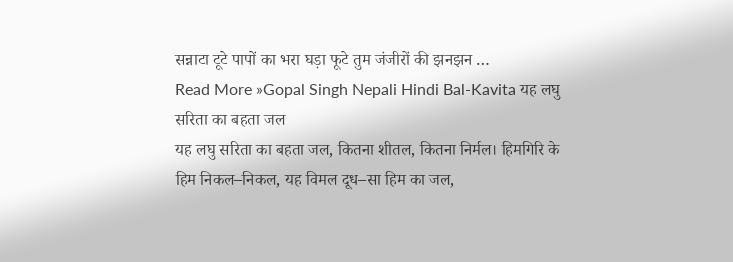सन्नाटा टूटे पापों का भरा घड़ा फूटे तुम जंजीरों की झनझन …
Read More »Gopal Singh Nepali Hindi Bal-Kavita यह लघु सरिता का बहता जल
यह लघु सरिता का बहता जल‚ कितना शीतल‚ कितना निर्मल। हिमगिरि के हिम निकल–निकल‚ यह विमल दूध–सा हिम का जल‚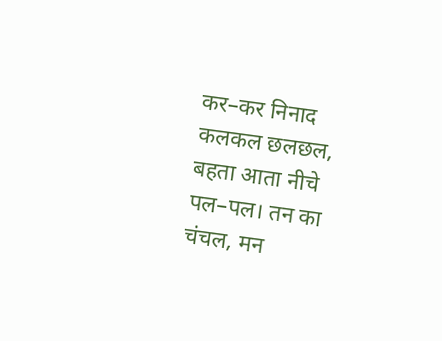कर–कर निनाद कलकल छलछल‚ बहता आता नीचे पल–पल। तन का चंचल‚ मन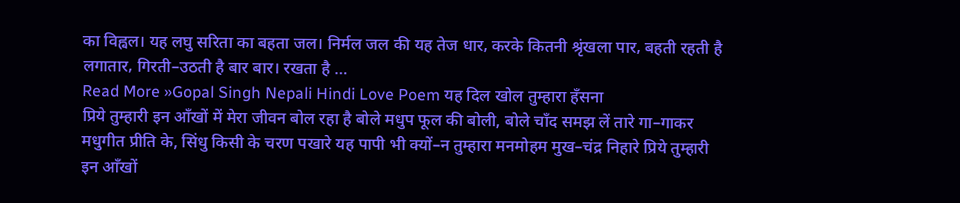का विह्वल। यह लघु सरिता का बहता जल। निर्मल जल की यह तेज धार‚ करके कितनी श्रृंखला पार‚ बहती रहती है लगातार‚ गिरती–उठती है बार बार। रखता है …
Read More »Gopal Singh Nepali Hindi Love Poem यह दिल खोल तुम्हारा हँसना
प्रिये तुम्हारी इन आँखों में मेरा जीवन बोल रहा है बोले मधुप फूल की बोली, बोले चाँद समझ लें तारे गा–गाकर मधुगीत प्रीति के, सिंधु किसी के चरण पखारे यह पापी भी क्यों–न तुम्हारा मनमोहम मुख–चंद्र निहारे प्रिये तुम्हारी इन आँखों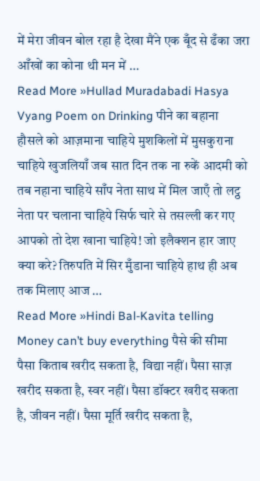में मेरा जीवन बोल रहा है देखा मैंने एक बूँद से ढँका जरा आँखों का कोना थी मन में …
Read More »Hullad Muradabadi Hasya Vyang Poem on Drinking पीने का बहाना
हौसले को आज़माना चाहिये मुशकिलों में मुसकुराना चाहिये खुजलियाँ जब सात दिन तक ना रुकें आदमी को तब नहाना चाहिये साँप नेता साथ में मिल जाएँ तो लट्ठ नेता पर चलाना चाहिये सिर्फ चारे से तसल्ली कर गए आपको तो देश खाना चाहिये! जो इलैक्शन हार जाए क्या करे? तिरुपति में सिर मुँडाना चाहिये हाथ ही अब तक मिलाए आज …
Read More »Hindi Bal-Kavita telling Money can’t buy everything पैसे की सीमा
पैसा किताब खरीद सकता है, विद्या नहीं। पैसा साज़ खरीद सकता है, स्वर नहीं। पैसा डॉक्टर खरीद सकता है, जीवन नहीं। पैसा मूर्ति खरीद सकता है,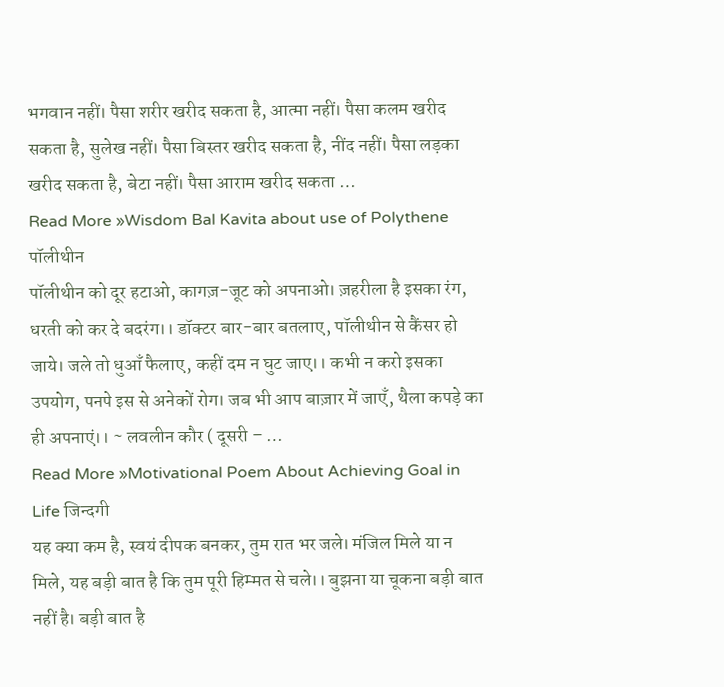भगवान नहीं। पैसा शरीर खरीद सकता है, आत्मा नहीं। पैसा कलम खरीद सकता है, सुलेख नहीं। पैसा बिस्तर खरीद सकता है, नींद नहीं। पैसा लड़का खरीद सकता है, बेटा नहीं। पैसा आराम खरीद सकता …
Read More »Wisdom Bal Kavita about use of Polythene पॉलीथीन
पॉलीथीन को दूर हटाओ, कागज़-जूट को अपनाओ। ज़हरीला है इसका रंग, धरती को कर दे बदरंग।। डॉक्टर बार-बार बतलाए, पॉलीथीन से कैंसर हो जाये। जले तो धुआँ फैलाए, कहीं दम न घुट जाए।। कभी न करो इसका उपयोग, पनपे इस से अनेकों रोग। जब भी आप बाज़ार में जाएँ, थैला कपड़े का ही अपनाएं।। ~ लवलीन कौर ( दूसरी – …
Read More »Motivational Poem About Achieving Goal in Life जिन्दगी
यह क्या कम है, स्वयं दीपक बनकर, तुम रात भर जले। मंजिल मिले या न मिले, यह बड़ी बात है कि तुम पूरी हिम्मत से चले।। बुझना या चूकना बड़ी बात नहीं है। बड़ी बात है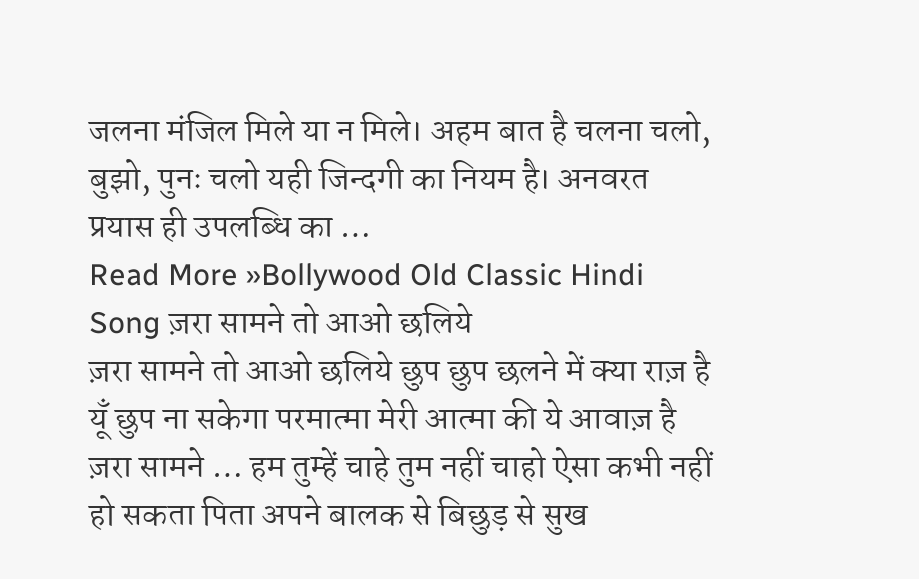जलना मंजिल मिले या न मिले। अहम बात है चलना चलो, बुझो, पुनः चलो यही जिन्दगी का नियम है। अनवरत प्रयास ही उपलब्धि का …
Read More »Bollywood Old Classic Hindi Song ज़रा सामने तो आओ छलिये
ज़रा सामने तो आओ छलिये छुप छुप छलने में क्या राज़ है यूँ छुप ना सकेगा परमात्मा मेरी आत्मा की ये आवाज़ है ज़रा सामने … हम तुम्हें चाहे तुम नहीं चाहो ऐसा कभी नहीं हो सकता पिता अपने बालक से बिछुड़ से सुख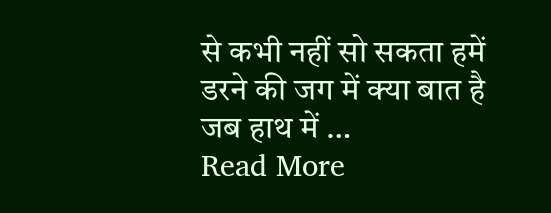से कभी नहीं सो सकता हमें डरने की जग में क्या बात है जब हाथ में …
Read More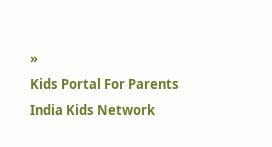»
Kids Portal For Parents India Kids Network